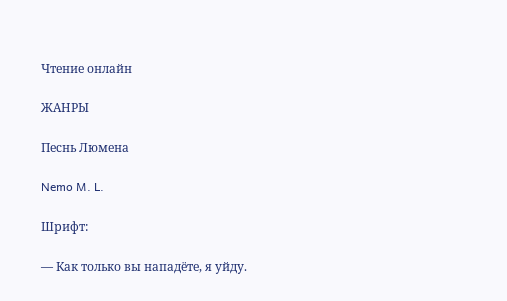Чтение онлайн

ЖАНРЫ

Песнь Люмена

Nemo M. L.

Шрифт:

— Как только вы нападёте, я уйду.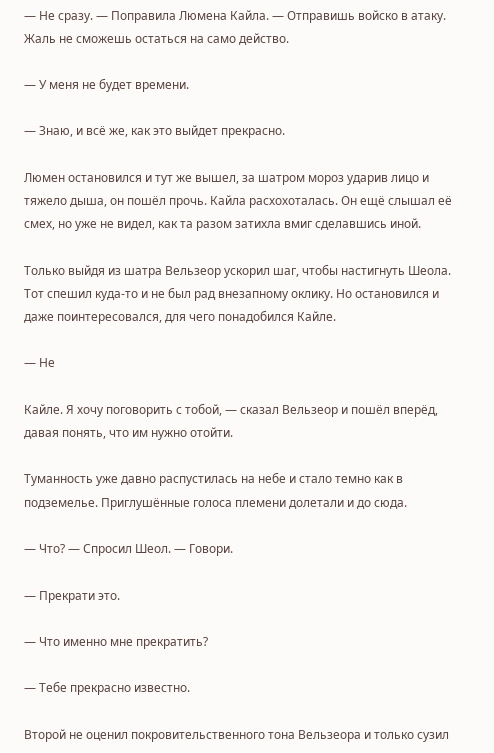— Не сразу. — Поправила Люмена Кайла. — Отправишь войско в атаку. Жаль не сможешь остаться на само действо.

— У меня не будет времени.

— Знаю, и всё же, как это выйдет прекрасно.

Люмен остановился и тут же вышел, за шатром мороз ударив лицо и тяжело дыша, он пошёл прочь. Кайла расхохоталась. Он ещё слышал её смех, но уже не видел, как та разом затихла вмиг сделавшись иной.

Только выйдя из шатра Вельзеор ускорил шаг, чтобы настигнуть Шеола. Тот спешил куда-то и не был рад внезапному оклику. Но остановился и даже поинтересовался, для чего понадобился Кайле.

— Не

Кайле. Я хочу поговорить с тобой, — сказал Вельзеор и пошёл вперёд, давая понять, что им нужно отойти.

Туманность уже давно распустилась на небе и стало темно как в подземелье. Приглушённые голоса племени долетали и до сюда.

— Что? — Спросил Шеол. — Говори.

— Прекрати это.

— Что именно мне прекратить?

— Тебе прекрасно известно.

Второй не оценил покровительственного тона Вельзеора и только сузил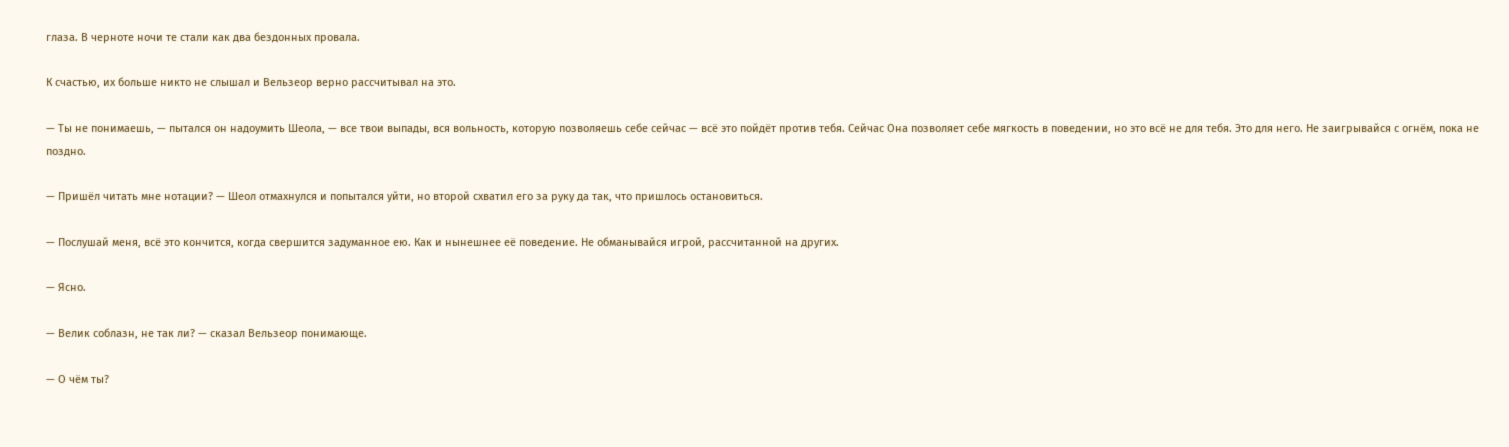глаза. В черноте ночи те стали как два бездонных провала.

К счастью, их больше никто не слышал и Вельзеор верно рассчитывал на это.

— Ты не понимаешь, — пытался он надоумить Шеола, — все твои выпады, вся вольность, которую позволяешь себе сейчас — всё это пойдёт против тебя. Сейчас Она позволяет себе мягкость в поведении, но это всё не для тебя. Это для него. Не заигрывайся с огнём, пока не поздно.

— Пришёл читать мне нотации? — Шеол отмахнулся и попытался уйти, но второй схватил его за руку да так, что пришлось остановиться.

— Послушай меня, всё это кончится, когда свершится задуманное ею. Как и нынешнее её поведение. Не обманывайся игрой, рассчитанной на других.

— Ясно.

— Велик соблазн, не так ли? — сказал Вельзеор понимающе.

— О чём ты?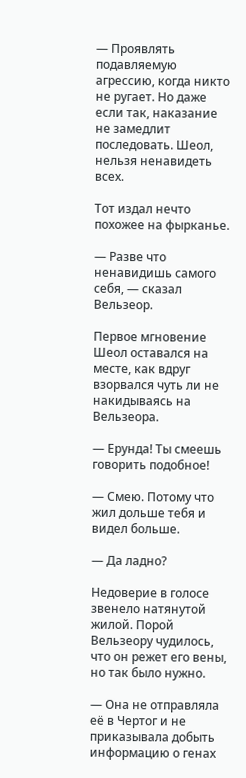— Проявлять подавляемую агрессию, когда никто не ругает. Но даже если так, наказание не замедлит последовать. Шеол, нельзя ненавидеть всех.

Тот издал нечто похожее на фырканье.

— Разве что ненавидишь самого себя, — сказал Вельзеор.

Первое мгновение Шеол оставался на месте, как вдруг взорвался чуть ли не накидываясь на Вельзеора.

— Ерунда! Ты смеешь говорить подобное!

— Смею. Потому что жил дольше тебя и видел больше.

— Да ладно?

Недоверие в голосе звенело натянутой жилой. Порой Вельзеору чудилось, что он режет его вены, но так было нужно.

— Она не отправляла её в Чертог и не приказывала добыть информацию о генах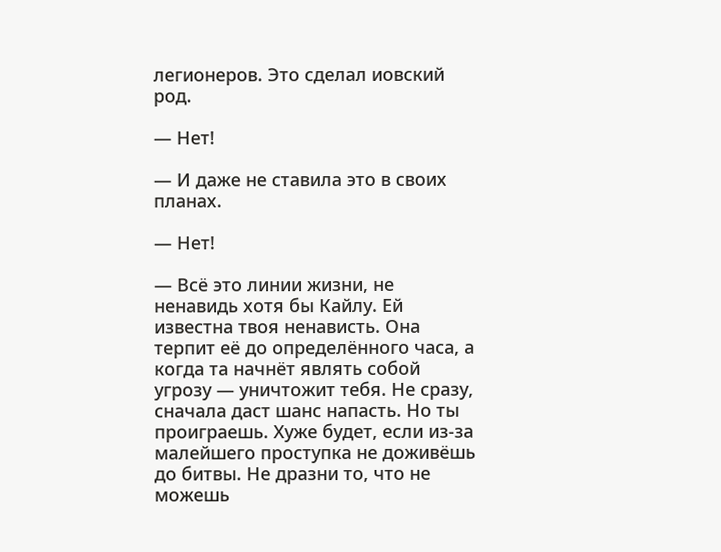легионеров. Это сделал иовский род.

— Нет!

— И даже не ставила это в своих планах.

— Нет!

— Всё это линии жизни, не ненавидь хотя бы Кайлу. Ей известна твоя ненависть. Она терпит её до определённого часа, а когда та начнёт являть собой угрозу — уничтожит тебя. Не сразу, сначала даст шанс напасть. Но ты проиграешь. Хуже будет, если из-за малейшего проступка не доживёшь до битвы. Не дразни то, что не можешь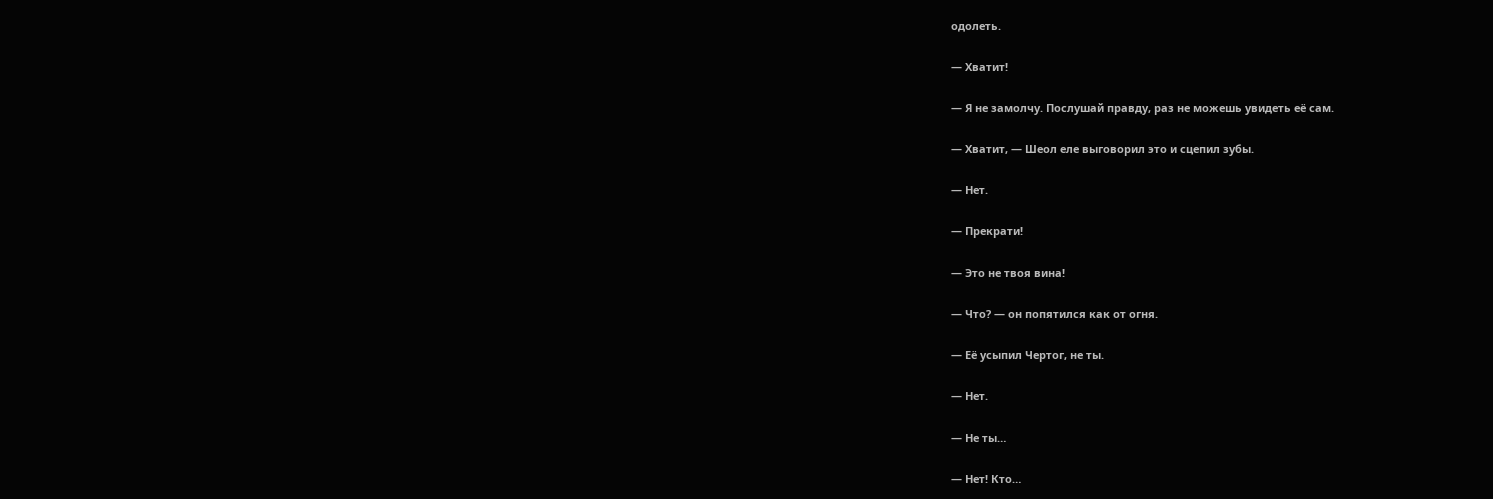одолеть.

— Хватит!

— Я не замолчу. Послушай правду, раз не можешь увидеть её сам.

— Хватит, — Шеол еле выговорил это и сцепил зубы.

— Нет.

— Прекрати!

— Это не твоя вина!

— Что? — он попятился как от огня.

— Её усыпил Чертог, не ты.

— Нет.

— Не ты…

— Нет! Кто…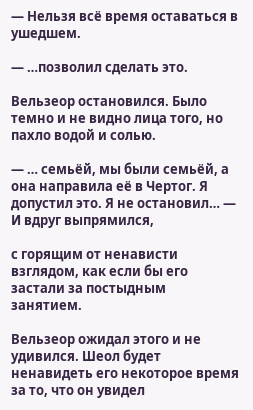— Нельзя всё время оставаться в ушедшем.

— …позволил сделать это.

Вельзеор остановился. Было темно и не видно лица того, но пахло водой и солью.

— … семьёй, мы были семьёй, а она направила её в Чертог. Я допустил это. Я не остановил… — И вдруг выпрямился,

с горящим от ненависти взглядом, как если бы его застали за постыдным занятием.

Вельзеор ожидал этого и не удивился. Шеол будет ненавидеть его некоторое время за то, что он увидел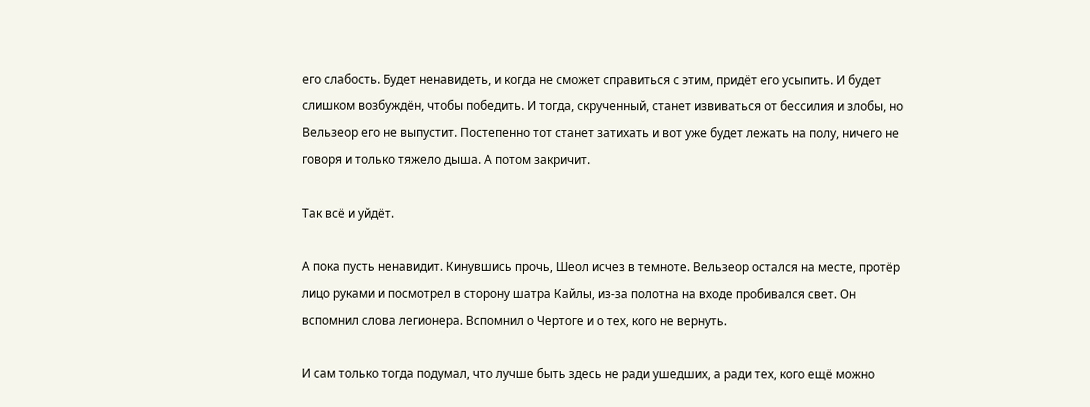его слабость. Будет ненавидеть, и когда не сможет справиться с этим, придёт его усыпить. И будет слишком возбуждён, чтобы победить. И тогда, скрученный, станет извиваться от бессилия и злобы, но Вельзеор его не выпустит. Постепенно тот станет затихать и вот уже будет лежать на полу, ничего не говоря и только тяжело дыша. А потом закричит.

Так всё и уйдёт.

А пока пусть ненавидит. Кинувшись прочь, Шеол исчез в темноте. Вельзеор остался на месте, протёр лицо руками и посмотрел в сторону шатра Кайлы, из-за полотна на входе пробивался свет. Он вспомнил слова легионера. Вспомнил о Чертоге и о тех, кого не вернуть.

И сам только тогда подумал, что лучше быть здесь не ради ушедших, а ради тех, кого ещё можно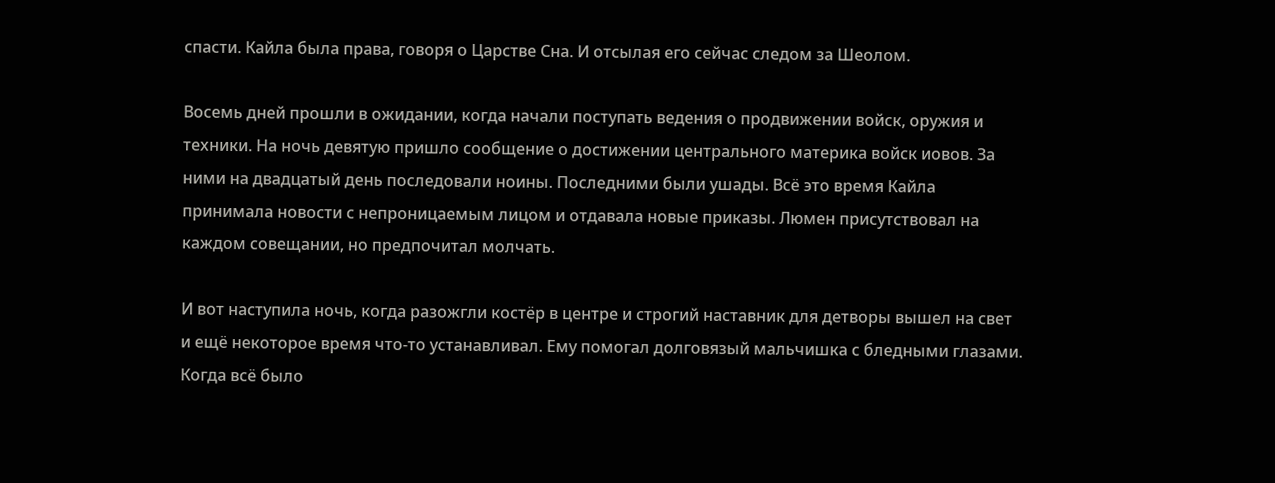спасти. Кайла была права, говоря о Царстве Сна. И отсылая его сейчас следом за Шеолом.

Восемь дней прошли в ожидании, когда начали поступать ведения о продвижении войск, оружия и техники. На ночь девятую пришло сообщение о достижении центрального материка войск иовов. За ними на двадцатый день последовали ноины. Последними были ушады. Всё это время Кайла принимала новости с непроницаемым лицом и отдавала новые приказы. Люмен присутствовал на каждом совещании, но предпочитал молчать.

И вот наступила ночь, когда разожгли костёр в центре и строгий наставник для детворы вышел на свет и ещё некоторое время что-то устанавливал. Ему помогал долговязый мальчишка с бледными глазами. Когда всё было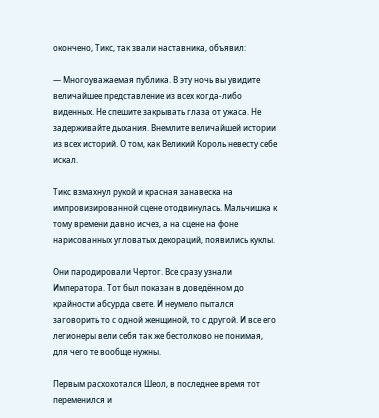окончено, Тикс, так звали наставника, объявил:

— Многоуважаемая публика. В эту ночь вы увидите величайшее представление из всех когда-либо виденных. Не спешите закрывать глаза от ужаса. Не задерживайте дыхания. Внемлите величайшей истории из всех историй. О том, как Великий Король невесту себе искал.

Тикс взмахнул рукой и красная занавеска на импровизированной сцене отодвинулась. Мальчишка к тому времени давно исчез, а на сцене на фоне нарисованных угловатых декораций, появились куклы.

Они пародировали Чертог. Все сразу узнали Императора. Тот был показан в доведённом до крайности абсурда свете. И неумело пытался заговорить то с одной женщиной, то с другой. И все его легионеры вели себя так же бестолково не понимая, для чего те вообще нужны.

Первым расхохотался Шеол, в последнее время тот переменился и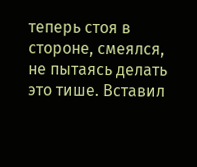теперь стоя в стороне, смеялся, не пытаясь делать это тише. Вставил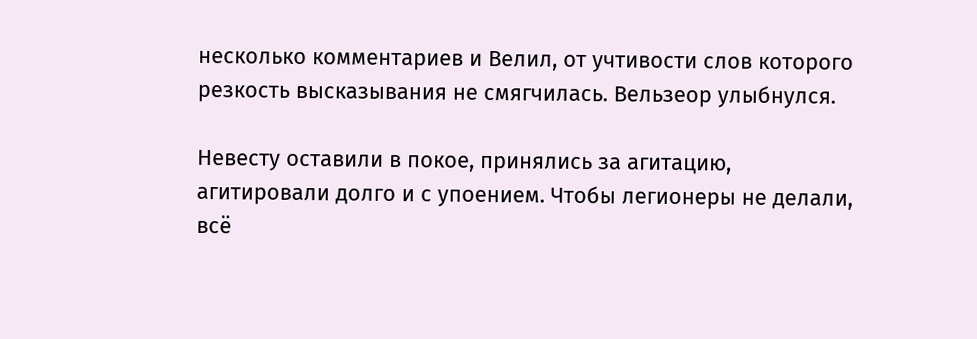несколько комментариев и Велил, от учтивости слов которого резкость высказывания не смягчилась. Вельзеор улыбнулся.

Невесту оставили в покое, принялись за агитацию, агитировали долго и с упоением. Чтобы легионеры не делали, всё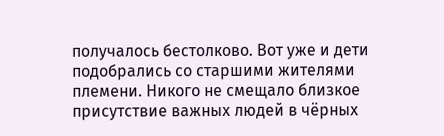получалось бестолково. Вот уже и дети подобрались со старшими жителями племени. Никого не смещало близкое присутствие важных людей в чёрных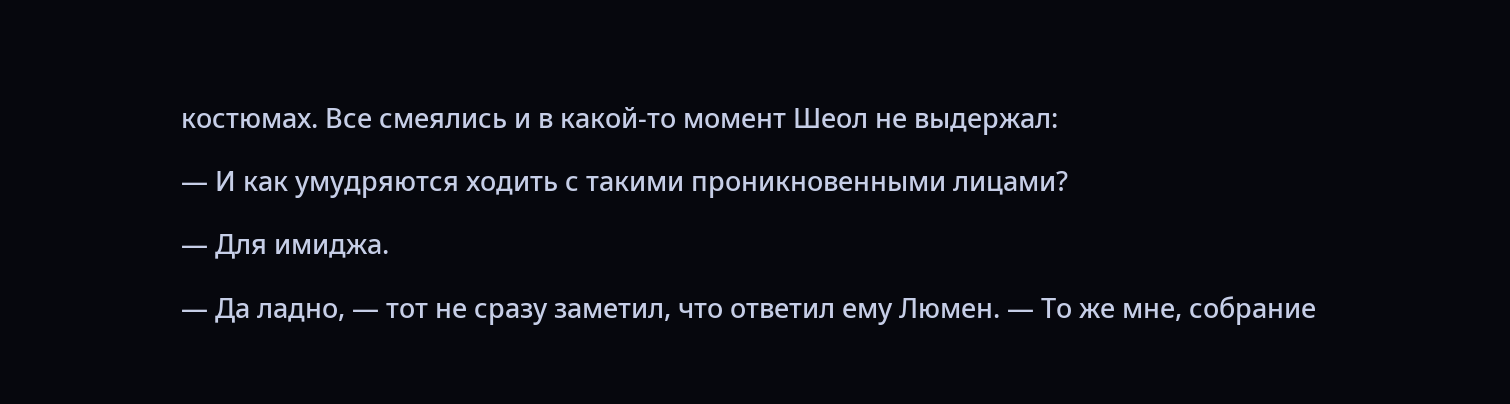костюмах. Все смеялись и в какой-то момент Шеол не выдержал:

— И как умудряются ходить с такими проникновенными лицами?

— Для имиджа.

— Да ладно, — тот не сразу заметил, что ответил ему Люмен. — То же мне, собрание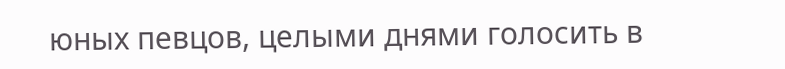юных певцов, целыми днями голосить в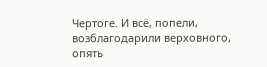Чертоге. И всё, попели, возблагодарили верховного, опять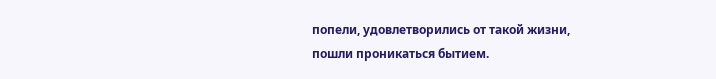попели, удовлетворились от такой жизни, пошли проникаться бытием.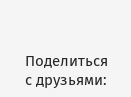Поделиться с друзьями: